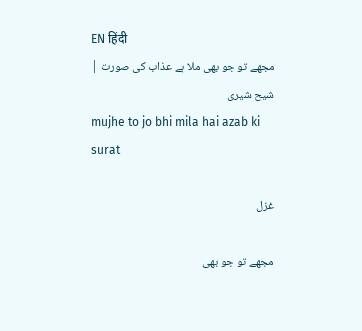EN हिंदी
مجھے تو جو بھی ملا ہے عذاب کی صورت | شیح شیری
mujhe to jo bhi mila hai azab ki surat

غزل

مجھے تو جو بھی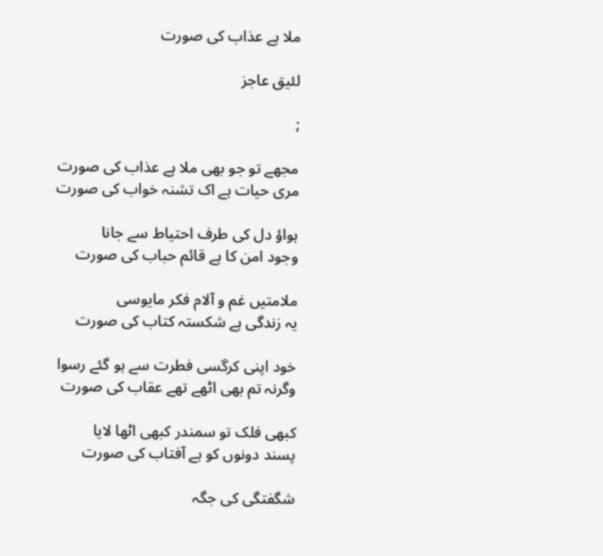ملا ہے عذاب کی صورت

لئیق عاجز

;

مجھے تو جو بھی ملا ہے عذاب کی صورت
مری حیات ہے اک تشنہ خواب کی صورت

ہواؤ دل کی طرف احتیاط سے جانا
وجود امن کا ہے قائم حباب کی صورت

ملامتیں غم و آلام فکر مایوسی
یہ زندگی ہے شکستہ کتاب کی صورت

خود اپنی کرگسی فطرت سے ہو گئے رسوا
وگرنہ تم بھی اٹھے تھے عقاب کی صورت

کبھی فلک تو سمندر کبھی اٹھا لایا
پسند دونوں کو ہے آفتاب کی صورت

شگفتگی کی جگہ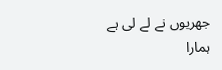جھریوں نے لے لی ہے
ہمارا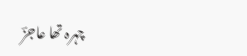چہرہ تھا عاجزؔ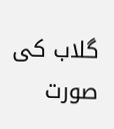گلاب کی صورت